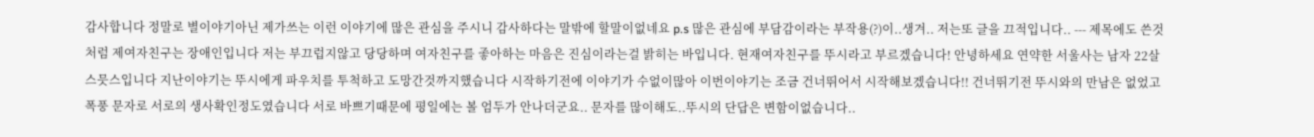감사합니다 정말로 별이야기아닌 제가쓰는 이런 이야기에 많은 관심을 주시니 감사하다는 말밖에 할말이없네요 p.s 많은 관심에 부담감이라는 부작용(?)이..생겨.. 저는또 글을 끄적입니다.. --- 제목에도 쓴것처럼 제여자친구는 장애인입니다 저는 부끄럽지않고 당당하며 여자친구를 좋아하는 마음은 진심이라는걸 밝히는 바입니다. 현재여자친구를 뚜시라고 부르겠습니다! 안녕하세요 연약한 서울사는 남자 22살 스믓스입니다 지난이야기는 뚜시에게 파우치를 투척하고 도망간것까지했습니다 시작하기전에 이야기가 수없이많아 이번이야기는 조금 건너뛰어서 시작해보겠습니다!! 건너뛰기전 뚜시와의 만남은 없었고 폭풍 문자로 서로의 생사확인정도였습니다 서로 바쁘기때문에 평일에는 볼 엄두가 안나더군요.. 문자를 많이해도..뚜시의 단답은 변함이없습니다..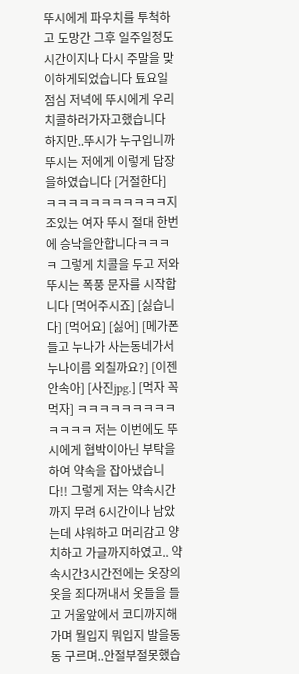뚜시에게 파우치를 투척하고 도망간 그후 일주일정도 시간이지나 다시 주말을 맞이하게되었습니다 툐요일 점심 저녁에 뚜시에게 우리 치콜하러가자고했습니다 하지만..뚜시가 누구입니까 뚜시는 저에게 이렇게 답장을하였습니다 [거절한다] ㅋㅋㅋㅋㅋㅋㅋㅋㅋㅋㅋ지조있는 여자 뚜시 절대 한번에 승낙을안합니다ㅋㅋㅋㅋ 그렇게 치콜을 두고 저와뚜시는 폭풍 문자를 시작합니다 [먹어주시죠] [싫습니다] [먹어요] [싫어] [메가폰들고 누나가 사는동네가서 누나이름 외칠까요?] [이젠 안속아] [사진jpg.] [먹자 꼭먹자] ㅋㅋㅋㅋㅋㅋㅋㅋㅋㅋㅋㅋㅋ 저는 이번에도 뚜시에게 협박이아닌 부탁을하여 약속을 잡아냈습니다!! 그렇게 저는 약속시간까지 무려 6시간이나 남았는데 샤워하고 머리감고 양치하고 가글까지하였고.. 약속시간3시간전에는 옷장의 옷을 죄다꺼내서 옷들을 들고 거울앞에서 코디까지해가며 뭘입지 뭐입지 발을동동 구르며..안절부절못했습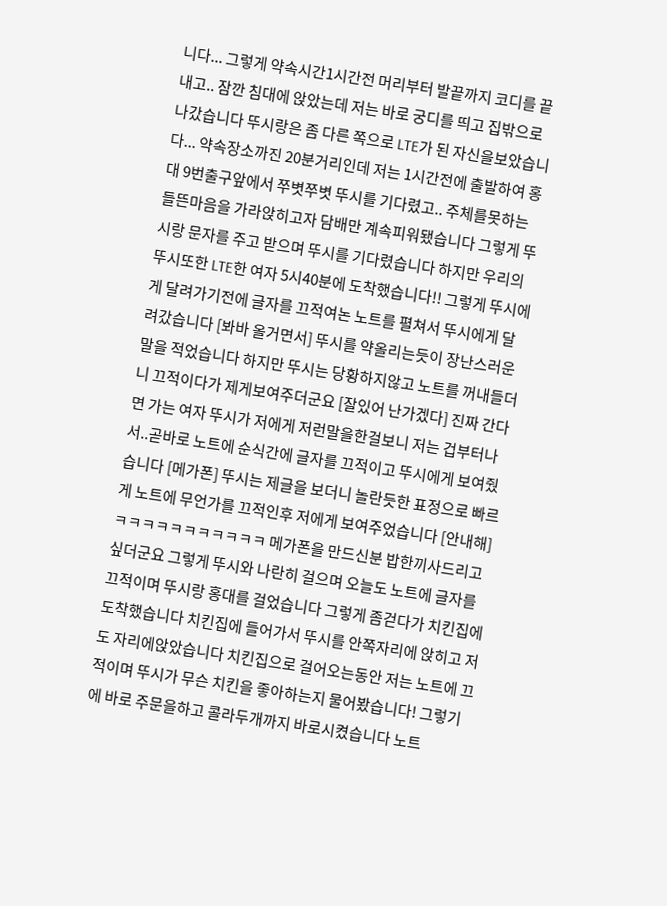니다... 그렇게 약속시간1시간전 머리부터 발끝까지 코디를 끝내고.. 잠깐 침대에 앉았는데 저는 바로 궁디를 띄고 집밖으로 나갔습니다 뚜시랑은 좀 다른 쪽으로 LTE가 된 자신을보았습니다... 약속장소까진 20분거리인데 저는 1시간전에 출발하여 홍대 9번출구앞에서 쭈볏쭈볏 뚜시를 기다렸고.. 주체를못하는 들뜬마음을 가라앉히고자 담배만 계속피워됐습니다 그렇게 뚜시랑 문자를 주고 받으며 뚜시를 기다렸습니다 하지만 우리의 뚜시또한 LTE한 여자 5시40분에 도착했습니다!! 그렇게 뚜시에게 달려가기전에 글자를 끄적여논 노트를 펼쳐서 뚜시에게 달려갔습니다 [봐바 올거면서] 뚜시를 약올리는듯이 장난스러운 말을 적었습니다 하지만 뚜시는 당황하지않고 노트를 꺼내들더니 끄적이다가 제게보여주더군요 [잘있어 난가겠다] 진짜 간다면 가는 여자 뚜시가 저에게 저런말을한걸보니 저는 겁부터나서..곧바로 노트에 순식간에 글자를 끄적이고 뚜시에게 보여줬습니다 [메가폰] 뚜시는 제글을 보더니 놀란듯한 표정으로 빠르게 노트에 무언가를 끄적인후 저에게 보여주었습니다 [안내해] ㅋㅋㅋㅋㅋㅋㅋㅋㅋㅋㅋ 메가폰을 만드신분 밥한끼사드리고싶더군요 그렇게 뚜시와 나란히 걸으며 오늘도 노트에 글자를 끄적이며 뚜시랑 홍대를 걸었습니다 그렇게 좀걷다가 치킨집에 도착했습니다 치킨집에 들어가서 뚜시를 안쪽자리에 앉히고 저도 자리에앉았습니다 치킨집으로 걸어오는동안 저는 노트에 끄적이며 뚜시가 무슨 치킨을 좋아하는지 물어봤습니다! 그렇기에 바로 주문을하고 콜라두개까지 바로시켰습니다 노트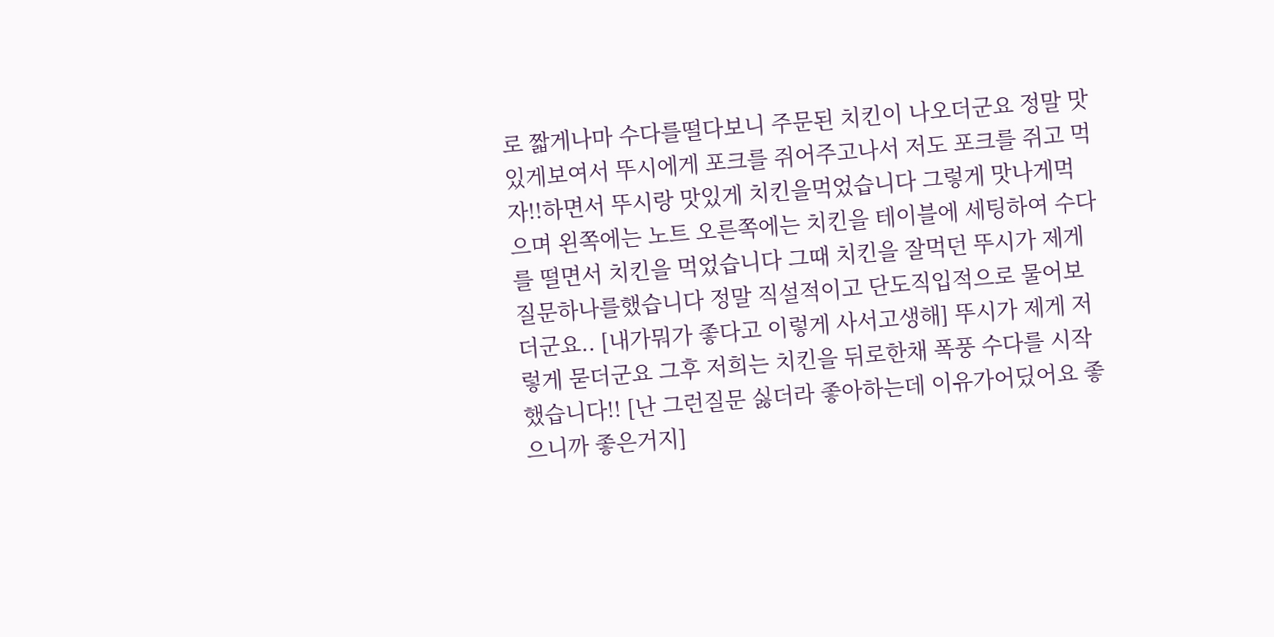로 짧게나마 수다를떨다보니 주문된 치킨이 나오더군요 정말 맛있게보여서 뚜시에게 포크를 쥐어주고나서 저도 포크를 쥐고 먹자!!하면서 뚜시랑 맛있게 치킨을먹었습니다 그렇게 맛나게먹으며 왼쪽에는 노트 오른쪽에는 치킨을 테이블에 세팅하여 수다를 떨면서 치킨을 먹었습니다 그때 치킨을 잘먹던 뚜시가 제게 질문하나를했습니다 정말 직설적이고 단도직입적으로 물어보더군요.. [내가뭐가 좋다고 이렇게 사서고생해] 뚜시가 제게 저렇게 묻더군요 그후 저희는 치킨을 뒤로한채 폭풍 수다를 시작했습니다!! [난 그런질문 싫더라 좋아하는데 이유가어딨어요 좋으니까 좋은거지]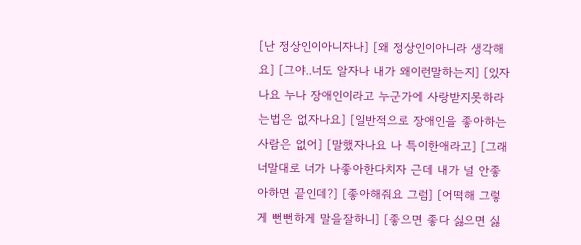[난 정상인이아니자나] [왜 정상인이아니라 생각해요] [그야..너도 알자나 내가 왜이런말하는지] [있자나요 누나 장애인이라고 누군가에 사랑받지못하라는법은 없자나요] [일반적으로 장애인을 좋아하는사람은 없어] [말했자나요 나 특이한애라고] [그래 너말대로 너가 나좋아한다치자 근데 내가 널 안좋아하면 끝인데?] [좋아해줘요 그럼] [어떡해 그렇게 뻔뻔하게 말을잘하니] [좋으면 좋다 싫으면 싫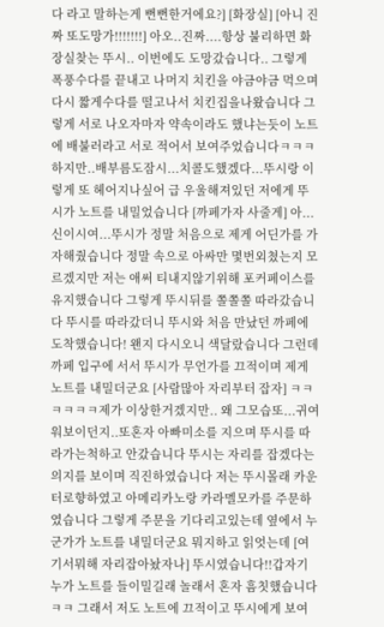다 라고 말하는게 뻔뻔한거에요?] [화장실] [아니 진짜 또도망가!!!!!!!] 아오..진짜....항상 불리하면 화장실찾는 뚜시.. 이번에도 도망갔습니다.. 그렇게 폭풍수다를 끝내고 나머지 치킨을 야금야금 먹으며 다시 짧게수다를 떨고나서 치킨집을나왔습니다 그렇게 서로 나오자마자 약속이라도 했냐는듯이 노트에 배불러라고 서로 적어서 보여주었습니다ㅋㅋㅋ 하지만..배부름도잠시...치콜도했겠다...뚜시랑 이렇게 또 헤어지나싶어 급 우울해져있던 저에게 뚜시가 노트를 내밀었습니다 [까페가자 사줄게] 아...신이시여...뚜시가 정말 처음으로 제게 어딘가를 가자해줬습니다 정말 속으로 아싸만 몇번외쳤는지 모르겠지만 저는 애써 티내지않기위해 포커페이스를 유지했습니다 그렇게 뚜시뒤를 쫄쫄쫄 따라갔습니다 뚜시를 따라갔더니 뚜시와 처음 만났던 까페에 도착했습니다! 왠지 다시오니 색달랐습니다 그런데 까페 입구에 서서 뚜시가 무언가를 끄적이며 제게 노트를 내밀더군요 [사람많아 자리부터 잡자] ㅋㅋㅋㅋㅋㅋ제가 이상한거겠지만.. 왜 그모습또...귀여워보이던지..또혼자 아빠미소를 지으며 뚜시를 따라가는척하고 안갔습니다 뚜시는 자리를 잡겠다는 의지를 보이며 직진하였습니다 저는 뚜시몰래 카운터로향하였고 아메리카노랑 카라멜모카를 주문하였습니다 그렇게 주문을 기다리고있는데 옆에서 누군가가 노트를 내밀더군요 뭐지하고 읽엇는데 [여기서뭐해 자리잡아놨자나] 뚜시였습니다!!갑자기 누가 노트를 들이밀길래 놀래서 혼자 흠칫했습니다ㅋㅋ 그래서 저도 노트에 끄적이고 뚜시에게 보여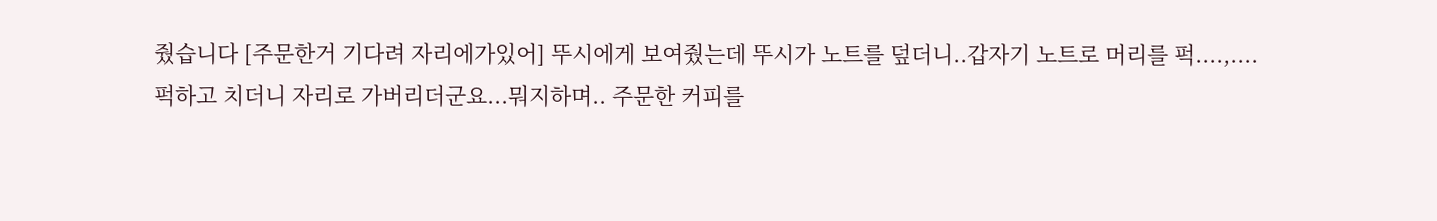줬습니다 [주문한거 기다려 자리에가있어] 뚜시에게 보여줬는데 뚜시가 노트를 덮더니..갑자기 노트로 머리를 퍽....,.... 퍽하고 치더니 자리로 가버리더군요...뭐지하며.. 주문한 커피를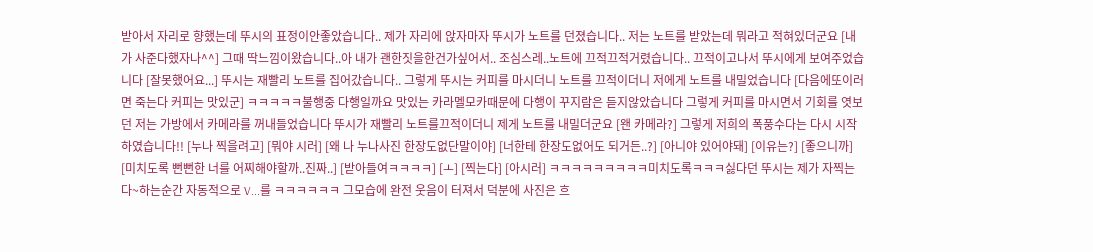받아서 자리로 향했는데 뚜시의 표정이안좋았습니다.. 제가 자리에 앉자마자 뚜시가 노트를 던졌습니다.. 저는 노트를 받았는데 뭐라고 적혀있더군요 [내가 사준다했자나^^] 그때 딱느낌이왔습니다..아 내가 괜한짓을한건가싶어서.. 조심스레..노트에 끄적끄적거렸습니다.. 끄적이고나서 뚜시에게 보여주었습니다 [잘못했어요...] 뚜시는 재빨리 노트를 집어갔습니다.. 그렇게 뚜시는 커피를 마시더니 노트를 끄적이더니 저에게 노트를 내밀었습니다 [다음에또이러면 죽는다 커피는 맛있군] ㅋㅋㅋㅋㅋ불행중 다행일까요 맛있는 카라멜모카때문에 다행이 꾸지람은 듣지않았습니다 그렇게 커피를 마시면서 기회를 엿보던 저는 가방에서 카메라를 꺼내들었습니다 뚜시가 재빨리 노트를끄적이더니 제게 노트를 내밀더군요 [왠 카메라?] 그렇게 저희의 폭풍수다는 다시 시작하였습니다!! [누나 찍을려고] [뭐야 시러] [왜 나 누나사진 한장도없단말이야] [너한테 한장도없어도 되거든..?] [아니야 있어야돼] [이유는?] [좋으니까] [미치도록 뻔뻔한 너를 어찌해야할까..진짜..] [받아들여ㅋㅋㅋㅋ] [ㅗ] [찍는다] [아시러] ㅋㅋㅋㅋㅋㅋㅋㅋㅋ미치도록ㅋㅋㅋ싫다던 뚜시는 제가 자찍는다~하는순간 자동적으로 V...를 ㅋㅋㅋㅋㅋㅋ 그모습에 완전 웃음이 터져서 덕분에 사진은 흐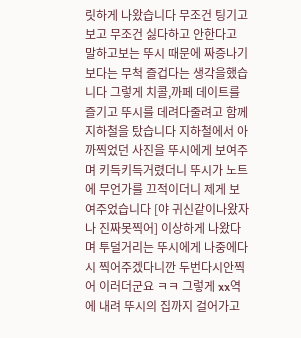릿하게 나왔습니다 무조건 팅기고 보고 무조건 싫다하고 안한다고 말하고보는 뚜시 때문에 짜증나기보다는 무척 즐겁다는 생각을했습니다 그렇게 치콜,까페 데이트를 즐기고 뚜시를 데려다줄려고 함께 지하철을 탔습니다 지하철에서 아까찍었던 사진을 뚜시에게 보여주며 키득키득거렸더니 뚜시가 노트에 무언가를 끄적이더니 제게 보여주었습니다 [야 귀신같이나왔자나 진짜못찍어] 이상하게 나왔다며 투덜거리는 뚜시에게 나중에다시 찍어주겠다니깐 두번다시안찍어 이러더군요 ㅋㅋ 그렇게 xx역에 내려 뚜시의 집까지 걸어가고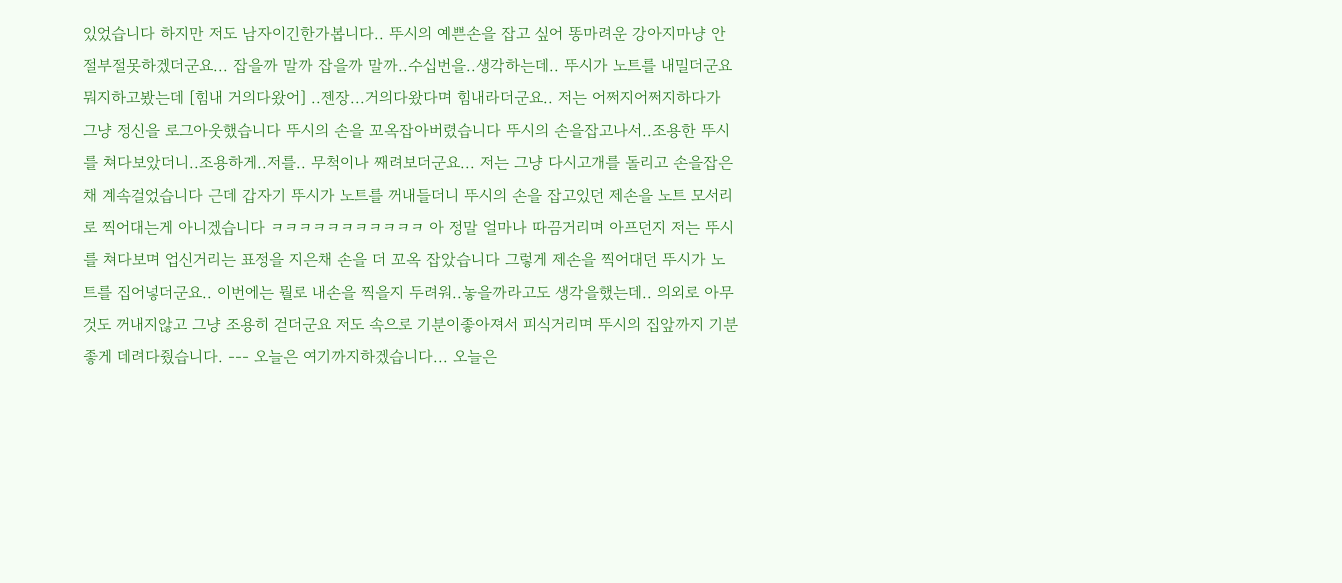있었습니다 하지만 저도 남자이긴한가봅니다.. 뚜시의 예쁜손을 잡고 싶어 똥마려운 강아지마냥 안절부절못하겠더군요... 잡을까 말까 잡을까 말까..수십번을..생각하는데.. 뚜시가 노트를 내밀더군요 뭐지하고봤는데 [힘내 거의다왔어] ..젠장...거의다왔다며 힘내라더군요.. 저는 어쩌지어쩌지하다가 그냥 정신을 로그아웃했습니다 뚜시의 손을 꼬옥잡아버렸습니다 뚜시의 손을잡고나서..조용한 뚜시를 쳐다보았더니..조용하게..저를.. 무척이나 째려보더군요... 저는 그냥 다시고개를 돌리고 손을잡은채 계속걸었습니다 근데 갑자기 뚜시가 노트를 꺼내들더니 뚜시의 손을 잡고있던 제손을 노트 모서리로 찍어대는게 아니겠습니다 ㅋㅋㅋㅋㅋㅋㅋㅋㅋㅋㅋ 아 정말 얼마나 따끔거리며 아프던지 저는 뚜시를 쳐다보며 업신거리는 표정을 지은채 손을 더 꼬옥 잡았습니다 그렇게 제손을 찍어대던 뚜시가 노트를 집어넣더군요.. 이번에는 뭘로 내손을 찍을지 두려워..놓을까라고도 생각을했는데.. 의외로 아무것도 꺼내지않고 그냥 조용히 걷더군요 저도 속으로 기분이좋아져서 피식거리며 뚜시의 집앞까지 기분좋게 데려다줬습니다. --- 오늘은 여기까지하겠습니다... 오늘은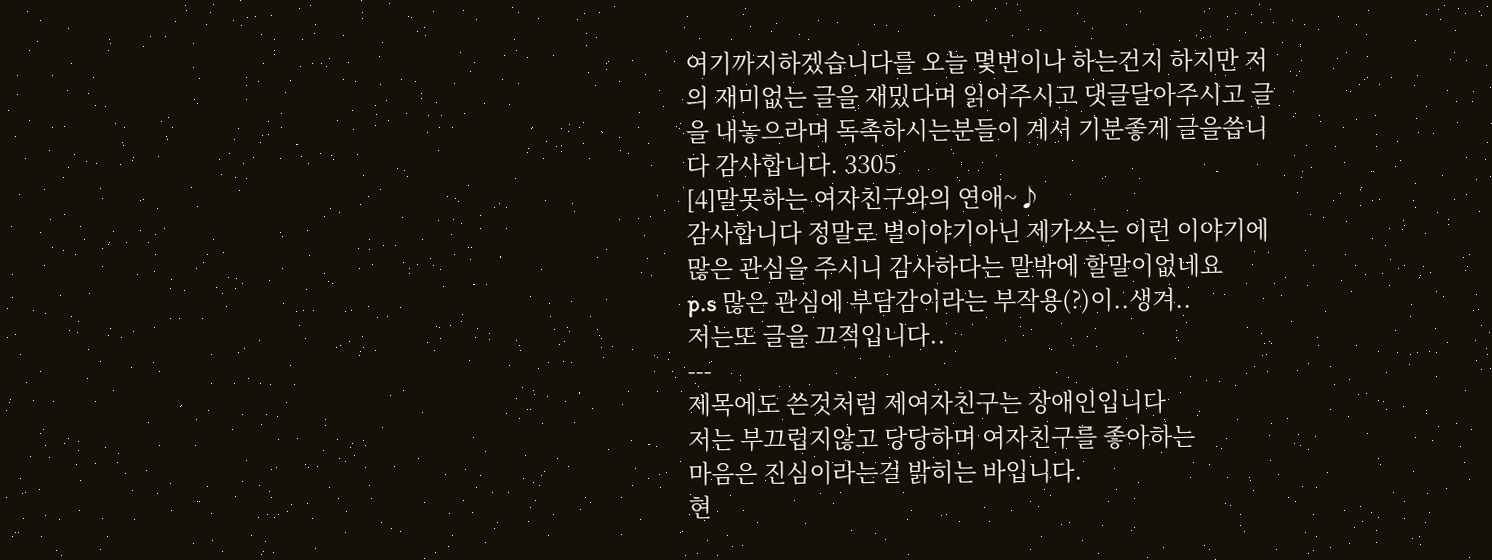여기까지하겠습니다를 오늘 몇번이나 하는건지 하지만 저의 재미없는 글을 재밌다며 읽어주시고 댓글달아주시고 글을 내놓으라며 독촉하시는분들이 계셔 기분좋게 글을씁니다 감사합니다. 3305
[4]말못하는 여자친구와의 연애~♪
감사합니다 정말로 별이야기아닌 제가쓰는 이런 이야기에
많은 관심을 주시니 감사하다는 말밖에 할말이없네요
p.s 많은 관심에 부담감이라는 부작용(?)이..생겨..
저는또 글을 끄적입니다..
---
제목에도 쓴것처럼 제여자친구는 장애인입니다
저는 부끄럽지않고 당당하며 여자친구를 좋아하는
마음은 진심이라는걸 밝히는 바입니다.
현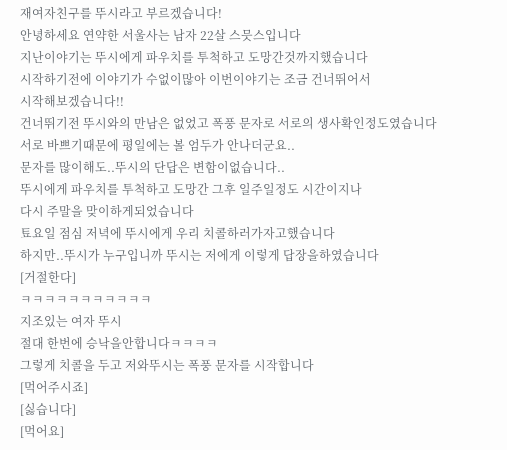재여자친구를 뚜시라고 부르겠습니다!
안녕하세요 연약한 서울사는 남자 22살 스믓스입니다
지난이야기는 뚜시에게 파우치를 투척하고 도망간것까지했습니다
시작하기전에 이야기가 수없이많아 이번이야기는 조금 건너뛰어서
시작해보겠습니다!!
건너뛰기전 뚜시와의 만남은 없었고 폭풍 문자로 서로의 생사확인정도였습니다
서로 바쁘기때문에 평일에는 볼 엄두가 안나더군요..
문자를 많이해도..뚜시의 단답은 변함이없습니다..
뚜시에게 파우치를 투척하고 도망간 그후 일주일정도 시간이지나
다시 주말을 맞이하게되었습니다
툐요일 점심 저녁에 뚜시에게 우리 치콜하러가자고했습니다
하지만..뚜시가 누구입니까 뚜시는 저에게 이렇게 답장을하였습니다
[거절한다]
ㅋㅋㅋㅋㅋㅋㅋㅋㅋㅋㅋ
지조있는 여자 뚜시
절대 한번에 승낙을안합니다ㅋㅋㅋㅋ
그렇게 치콜을 두고 저와뚜시는 폭풍 문자를 시작합니다
[먹어주시죠]
[싫습니다]
[먹어요]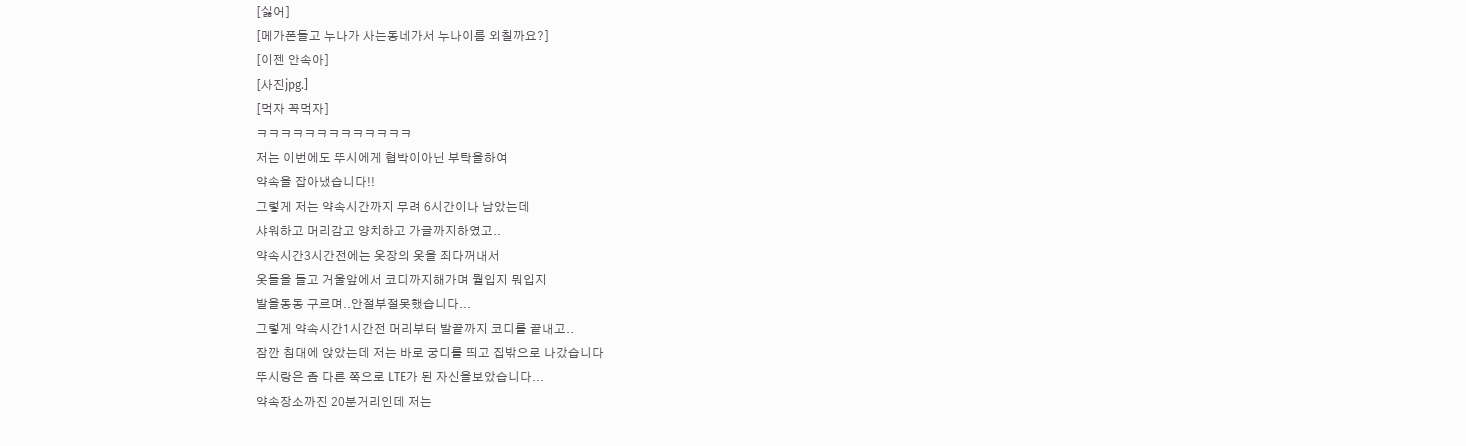[싫어]
[메가폰들고 누나가 사는동네가서 누나이름 외칠까요?]
[이젠 안속아]
[사진jpg.]
[먹자 꼭먹자]
ㅋㅋㅋㅋㅋㅋㅋㅋㅋㅋㅋㅋㅋ
저는 이번에도 뚜시에게 협박이아닌 부탁을하여
약속을 잡아냈습니다!!
그렇게 저는 약속시간까지 무려 6시간이나 남았는데
샤워하고 머리감고 양치하고 가글까지하였고..
약속시간3시간전에는 옷장의 옷을 죄다꺼내서
옷들을 들고 거울앞에서 코디까지해가며 뭘입지 뭐입지
발을동동 구르며..안절부절못했습니다...
그렇게 약속시간1시간전 머리부터 발끝까지 코디를 끝내고..
잠깐 침대에 앉았는데 저는 바로 궁디를 띄고 집밖으로 나갔습니다
뚜시랑은 좀 다른 쪽으로 LTE가 된 자신을보았습니다...
약속장소까진 20분거리인데 저는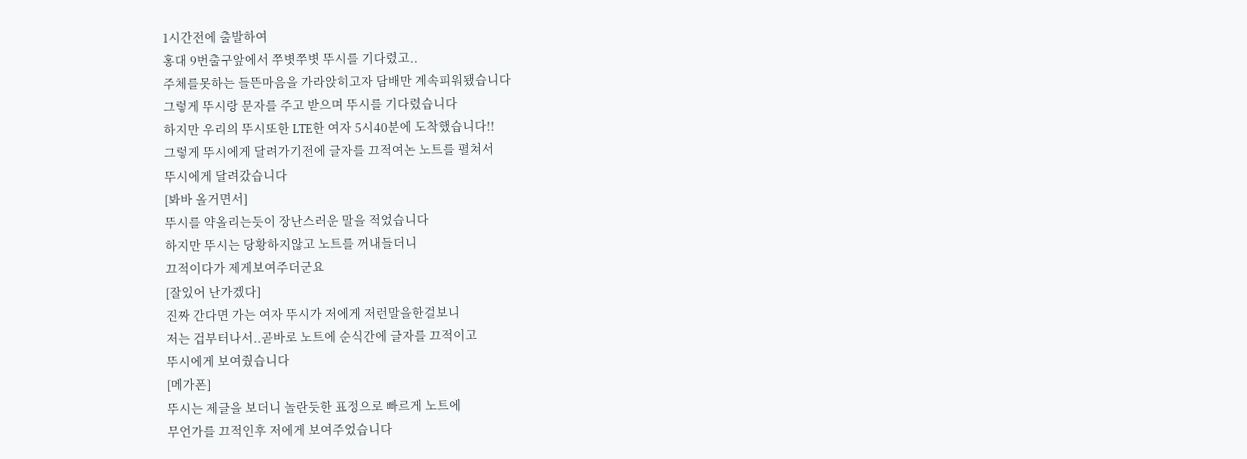1시간전에 출발하여
홍대 9번출구앞에서 쭈볏쭈볏 뚜시를 기다렸고..
주체를못하는 들뜬마음을 가라앉히고자 담배만 계속피워됐습니다
그렇게 뚜시랑 문자를 주고 받으며 뚜시를 기다렸습니다
하지만 우리의 뚜시또한 LTE한 여자 5시40분에 도착했습니다!!
그렇게 뚜시에게 달려가기전에 글자를 끄적여논 노트를 펼쳐서
뚜시에게 달려갔습니다
[봐바 올거면서]
뚜시를 약올리는듯이 장난스러운 말을 적었습니다
하지만 뚜시는 당황하지않고 노트를 꺼내들더니
끄적이다가 제게보여주더군요
[잘있어 난가겠다]
진짜 간다면 가는 여자 뚜시가 저에게 저런말을한걸보니
저는 겁부터나서..곧바로 노트에 순식간에 글자를 끄적이고
뚜시에게 보여줬습니다
[메가폰]
뚜시는 제글을 보더니 놀란듯한 표정으로 빠르게 노트에
무언가를 끄적인후 저에게 보여주었습니다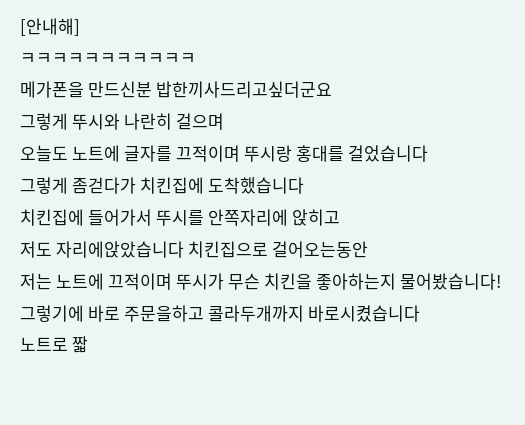[안내해]
ㅋㅋㅋㅋㅋㅋㅋㅋㅋㅋㅋ
메가폰을 만드신분 밥한끼사드리고싶더군요
그렇게 뚜시와 나란히 걸으며
오늘도 노트에 글자를 끄적이며 뚜시랑 홍대를 걸었습니다
그렇게 좀걷다가 치킨집에 도착했습니다
치킨집에 들어가서 뚜시를 안쪽자리에 앉히고
저도 자리에앉았습니다 치킨집으로 걸어오는동안
저는 노트에 끄적이며 뚜시가 무슨 치킨을 좋아하는지 물어봤습니다!
그렇기에 바로 주문을하고 콜라두개까지 바로시켰습니다
노트로 짧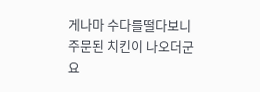게나마 수다를떨다보니 주문된 치킨이 나오더군요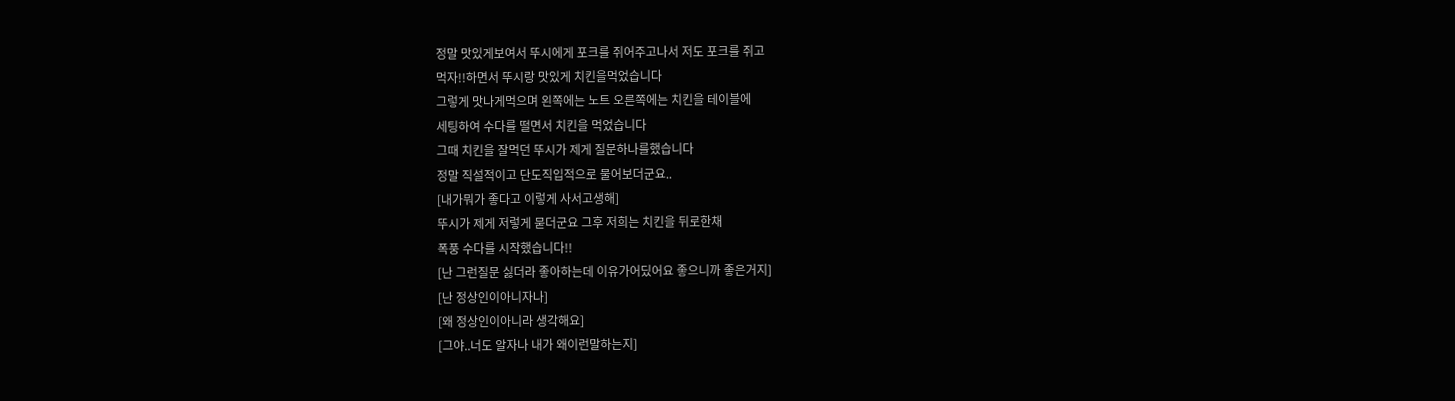정말 맛있게보여서 뚜시에게 포크를 쥐어주고나서 저도 포크를 쥐고
먹자!!하면서 뚜시랑 맛있게 치킨을먹었습니다
그렇게 맛나게먹으며 왼쪽에는 노트 오른쪽에는 치킨을 테이블에
세팅하여 수다를 떨면서 치킨을 먹었습니다
그때 치킨을 잘먹던 뚜시가 제게 질문하나를했습니다
정말 직설적이고 단도직입적으로 물어보더군요..
[내가뭐가 좋다고 이렇게 사서고생해]
뚜시가 제게 저렇게 묻더군요 그후 저희는 치킨을 뒤로한채
폭풍 수다를 시작했습니다!!
[난 그런질문 싫더라 좋아하는데 이유가어딨어요 좋으니까 좋은거지]
[난 정상인이아니자나]
[왜 정상인이아니라 생각해요]
[그야..너도 알자나 내가 왜이런말하는지]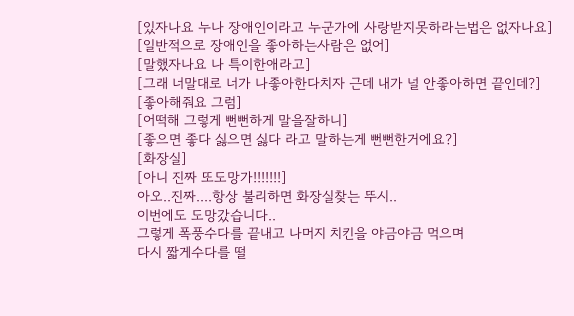[있자나요 누나 장애인이라고 누군가에 사랑받지못하라는법은 없자나요]
[일반적으로 장애인을 좋아하는사람은 없어]
[말했자나요 나 특이한애라고]
[그래 너말대로 너가 나좋아한다치자 근데 내가 널 안좋아하면 끝인데?]
[좋아해줘요 그럼]
[어떡해 그렇게 뻔뻔하게 말을잘하니]
[좋으면 좋다 싫으면 싫다 라고 말하는게 뻔뻔한거에요?]
[화장실]
[아니 진짜 또도망가!!!!!!!]
아오..진짜....항상 불리하면 화장실찾는 뚜시..
이번에도 도망갔습니다..
그렇게 폭풍수다를 끝내고 나머지 치킨을 야금야금 먹으며
다시 짧게수다를 떨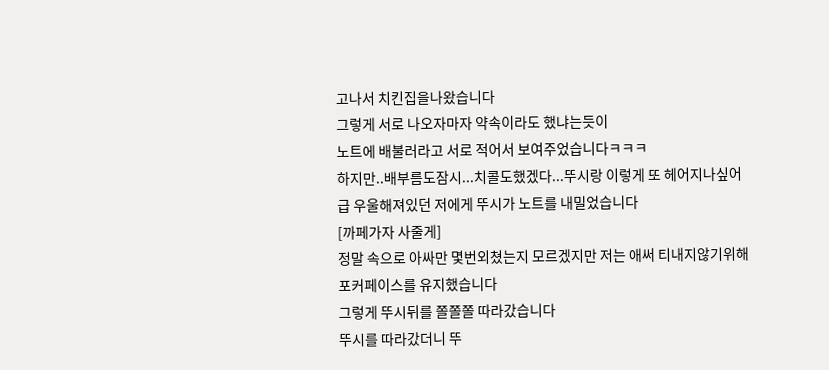고나서 치킨집을나왔습니다
그렇게 서로 나오자마자 약속이라도 했냐는듯이
노트에 배불러라고 서로 적어서 보여주었습니다ㅋㅋㅋ
하지만..배부름도잠시...치콜도했겠다...뚜시랑 이렇게 또 헤어지나싶어
급 우울해져있던 저에게 뚜시가 노트를 내밀었습니다
[까페가자 사줄게]
정말 속으로 아싸만 몇번외쳤는지 모르겠지만 저는 애써 티내지않기위해
포커페이스를 유지했습니다
그렇게 뚜시뒤를 쫄쫄쫄 따라갔습니다
뚜시를 따라갔더니 뚜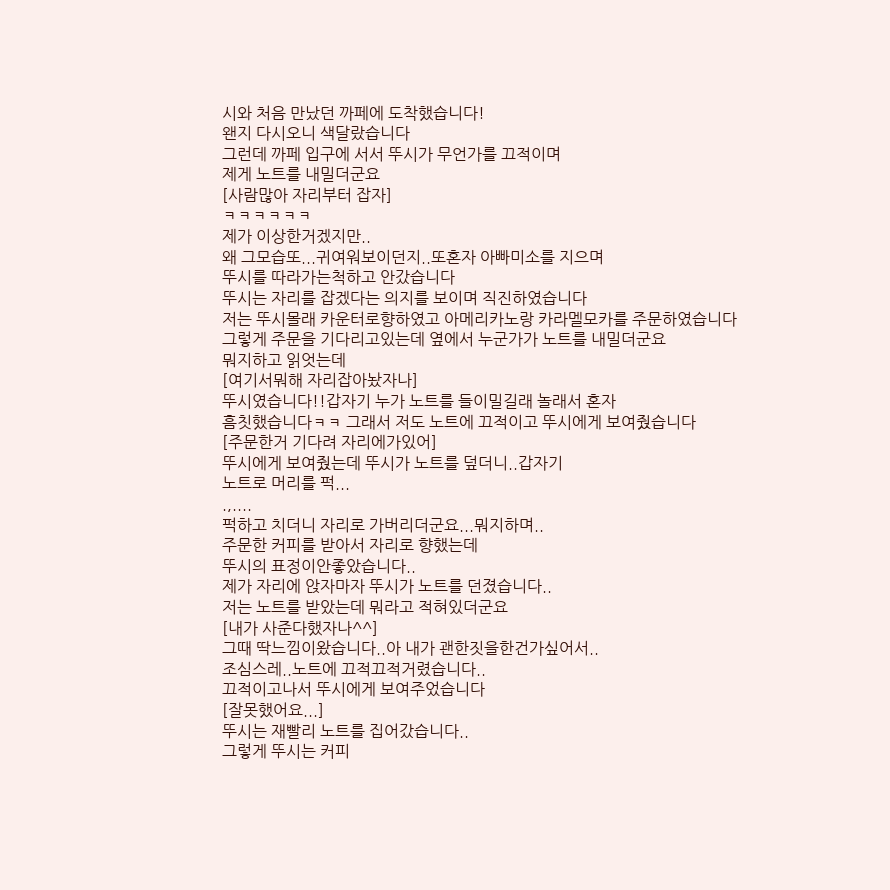시와 처음 만났던 까페에 도착했습니다!
왠지 다시오니 색달랐습니다
그런데 까페 입구에 서서 뚜시가 무언가를 끄적이며
제게 노트를 내밀더군요
[사람많아 자리부터 잡자]
ㅋㅋㅋㅋㅋㅋ
제가 이상한거겠지만..
왜 그모습또...귀여워보이던지..또혼자 아빠미소를 지으며
뚜시를 따라가는척하고 안갔습니다
뚜시는 자리를 잡겠다는 의지를 보이며 직진하였습니다
저는 뚜시몰래 카운터로향하였고 아메리카노랑 카라멜모카를 주문하였습니다
그렇게 주문을 기다리고있는데 옆에서 누군가가 노트를 내밀더군요
뭐지하고 읽엇는데
[여기서뭐해 자리잡아놨자나]
뚜시였습니다!!갑자기 누가 노트를 들이밀길래 놀래서 혼자
흠칫했습니다ㅋㅋ 그래서 저도 노트에 끄적이고 뚜시에게 보여줬습니다
[주문한거 기다려 자리에가있어]
뚜시에게 보여줬는데 뚜시가 노트를 덮더니..갑자기
노트로 머리를 퍽...
.,....
퍽하고 치더니 자리로 가버리더군요...뭐지하며..
주문한 커피를 받아서 자리로 향했는데
뚜시의 표정이안좋았습니다..
제가 자리에 앉자마자 뚜시가 노트를 던졌습니다..
저는 노트를 받았는데 뭐라고 적혀있더군요
[내가 사준다했자나^^]
그때 딱느낌이왔습니다..아 내가 괜한짓을한건가싶어서..
조심스레..노트에 끄적끄적거렸습니다..
끄적이고나서 뚜시에게 보여주었습니다
[잘못했어요...]
뚜시는 재빨리 노트를 집어갔습니다..
그렇게 뚜시는 커피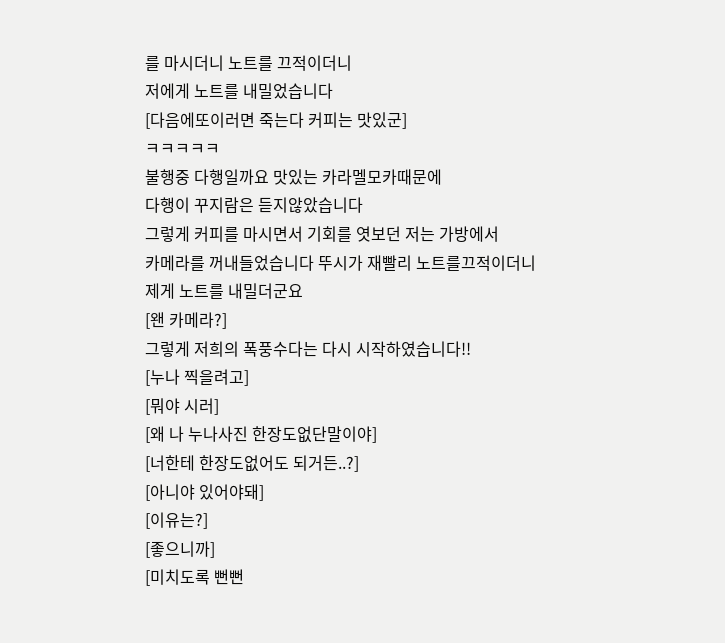를 마시더니 노트를 끄적이더니
저에게 노트를 내밀었습니다
[다음에또이러면 죽는다 커피는 맛있군]
ㅋㅋㅋㅋㅋ
불행중 다행일까요 맛있는 카라멜모카때문에
다행이 꾸지람은 듣지않았습니다
그렇게 커피를 마시면서 기회를 엿보던 저는 가방에서
카메라를 꺼내들었습니다 뚜시가 재빨리 노트를끄적이더니
제게 노트를 내밀더군요
[왠 카메라?]
그렇게 저희의 폭풍수다는 다시 시작하였습니다!!
[누나 찍을려고]
[뭐야 시러]
[왜 나 누나사진 한장도없단말이야]
[너한테 한장도없어도 되거든..?]
[아니야 있어야돼]
[이유는?]
[좋으니까]
[미치도록 뻔뻔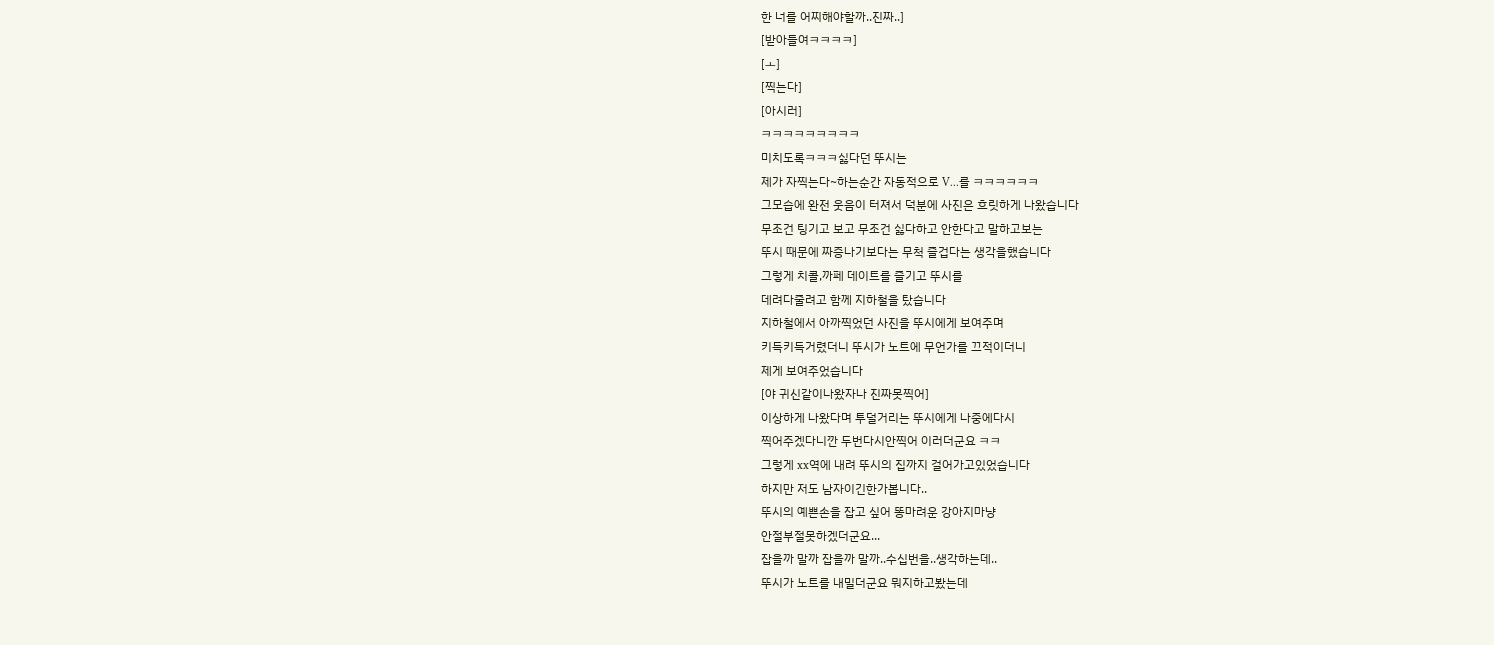한 너를 어찌해야할까..진짜..]
[받아들여ㅋㅋㅋㅋ]
[ㅗ]
[찍는다]
[아시러]
ㅋㅋㅋㅋㅋㅋㅋㅋㅋ
미치도록ㅋㅋㅋ싫다던 뚜시는
제가 자찍는다~하는순간 자동적으로 V...를 ㅋㅋㅋㅋㅋㅋ
그모습에 완전 웃음이 터져서 덕분에 사진은 흐릿하게 나왔습니다
무조건 팅기고 보고 무조건 싫다하고 안한다고 말하고보는
뚜시 때문에 짜증나기보다는 무척 즐겁다는 생각을했습니다
그렇게 치콜,까페 데이트를 즐기고 뚜시를
데려다줄려고 함께 지하철을 탔습니다
지하철에서 아까찍었던 사진을 뚜시에게 보여주며
키득키득거렸더니 뚜시가 노트에 무언가를 끄적이더니
제게 보여주었습니다
[야 귀신같이나왔자나 진짜못찍어]
이상하게 나왔다며 투덜거리는 뚜시에게 나중에다시
찍어주겠다니깐 두번다시안찍어 이러더군요 ㅋㅋ
그렇게 xx역에 내려 뚜시의 집까지 걸어가고있었습니다
하지만 저도 남자이긴한가봅니다..
뚜시의 예쁜손을 잡고 싶어 똥마려운 강아지마냥
안절부절못하겠더군요...
잡을까 말까 잡을까 말까..수십번을..생각하는데..
뚜시가 노트를 내밀더군요 뭐지하고봤는데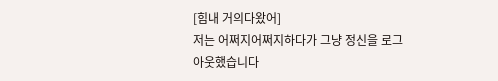[힘내 거의다왔어]
저는 어쩌지어쩌지하다가 그냥 정신을 로그아웃했습니다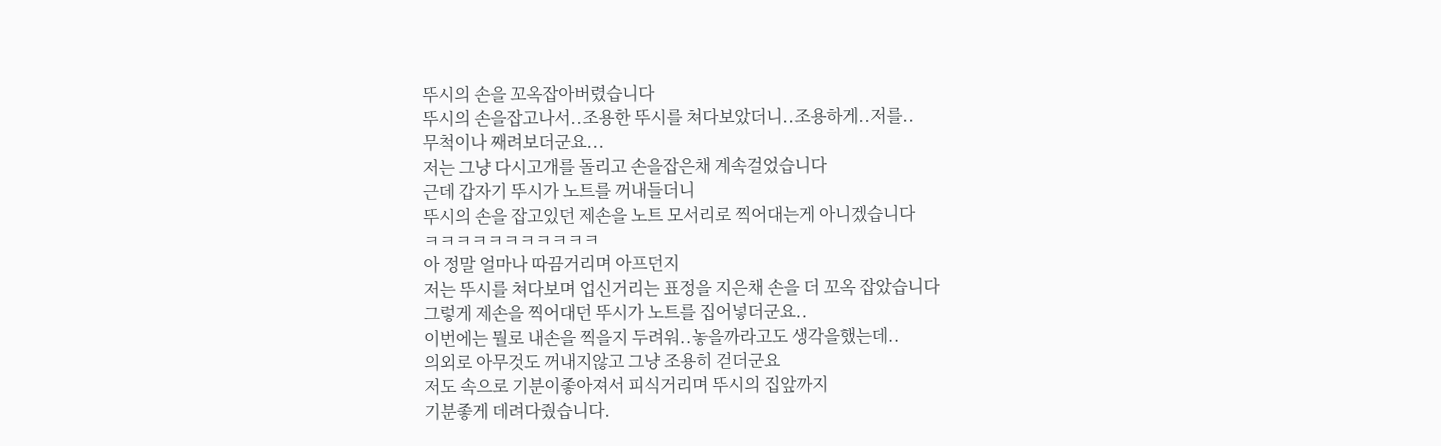뚜시의 손을 꼬옥잡아버렸습니다
뚜시의 손을잡고나서..조용한 뚜시를 쳐다보았더니..조용하게..저를..
무척이나 째려보더군요...
저는 그냥 다시고개를 돌리고 손을잡은채 계속걸었습니다
근데 갑자기 뚜시가 노트를 꺼내들더니
뚜시의 손을 잡고있던 제손을 노트 모서리로 찍어대는게 아니겠습니다
ㅋㅋㅋㅋㅋㅋㅋㅋㅋㅋㅋ
아 정말 얼마나 따끔거리며 아프던지
저는 뚜시를 쳐다보며 업신거리는 표정을 지은채 손을 더 꼬옥 잡았습니다
그렇게 제손을 찍어대던 뚜시가 노트를 집어넣더군요..
이번에는 뭘로 내손을 찍을지 두려워..놓을까라고도 생각을했는데..
의외로 아무것도 꺼내지않고 그냥 조용히 걷더군요
저도 속으로 기분이좋아져서 피식거리며 뚜시의 집앞까지
기분좋게 데려다줬습니다.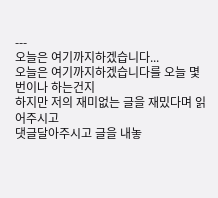---
오늘은 여기까지하겠습니다...
오늘은 여기까지하겠습니다를 오늘 몇번이나 하는건지
하지만 저의 재미없는 글을 재밌다며 읽어주시고
댓글달아주시고 글을 내놓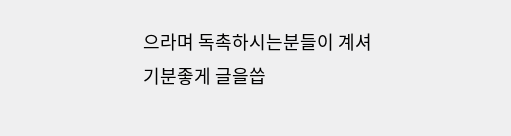으라며 독촉하시는분들이 계셔
기분좋게 글을씁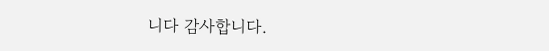니다 감사합니다.